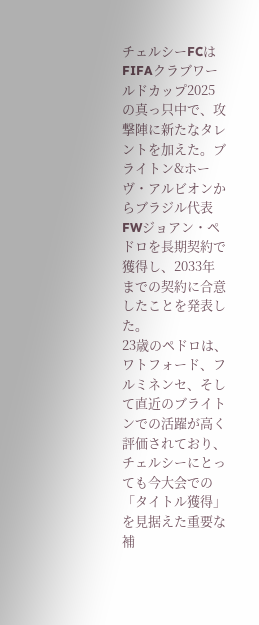チェルシーFCはFIFAクラブワールドカップ2025の真っ只中で、攻撃陣に新たなタレントを加えた。ブライトン&ホーヴ・アルビオンからブラジル代表FWジョアン・ペドロを長期契約で獲得し、2033年までの契約に合意したことを発表した。
23歳のペドロは、ワトフォード、フルミネンセ、そして直近のブライトンでの活躍が高く評価されており、チェルシーにとっても今大会での「タイトル獲得」を見据えた重要な補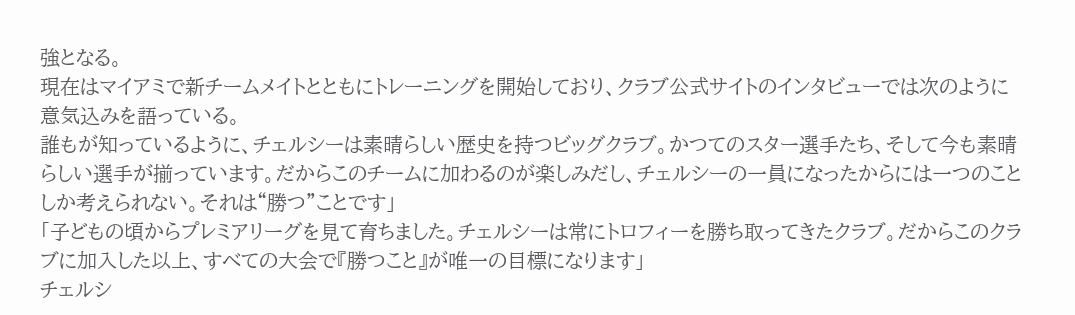強となる。
現在はマイアミで新チームメイトとともにトレーニングを開始しており、クラブ公式サイトのインタビューでは次のように意気込みを語っている。
誰もが知っているように、チェルシーは素晴らしい歴史を持つビッグクラブ。かつてのスター選手たち、そして今も素晴らしい選手が揃っています。だからこのチームに加わるのが楽しみだし、チェルシーの一員になったからには一つのことしか考えられない。それは“勝つ”ことです」
「子どもの頃からプレミアリーグを見て育ちました。チェルシーは常にトロフィーを勝ち取ってきたクラブ。だからこのクラブに加入した以上、すべての大会で『勝つこと』が唯一の目標になります」
チェルシ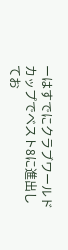ーはすでにクラブワールドカップでベスト8に進出してお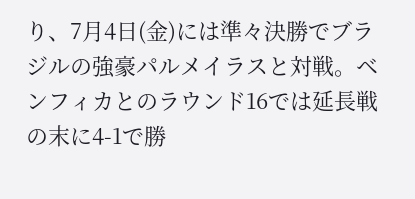り、7月4日(金)には準々決勝でブラジルの強豪パルメイラスと対戦。ベンフィカとのラウンド16では延長戦の末に4-1で勝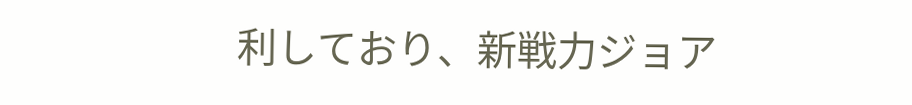利しており、新戦力ジョア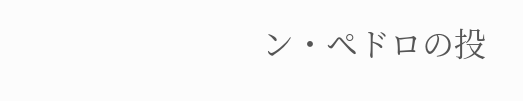ン・ペドロの投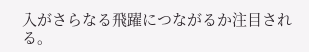入がさらなる飛躍につながるか注目される。